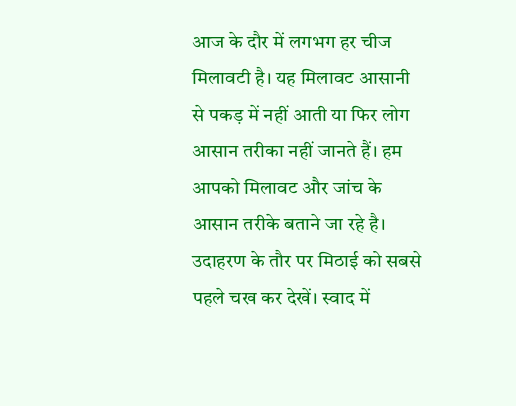आज के दौर में लगभग हर चीज मिलावटी है। यह मिलावट आसानी से पकड़ में नहीं आती या फिर लोग आसान तरीका नहीं जानते हैं। हम आपको मिलावट और जांच के आसान तरीके बताने जा रहे है। उदाहरण के तौर पर मिठाई को सबसे पहले चख कर देखें। स्वाद में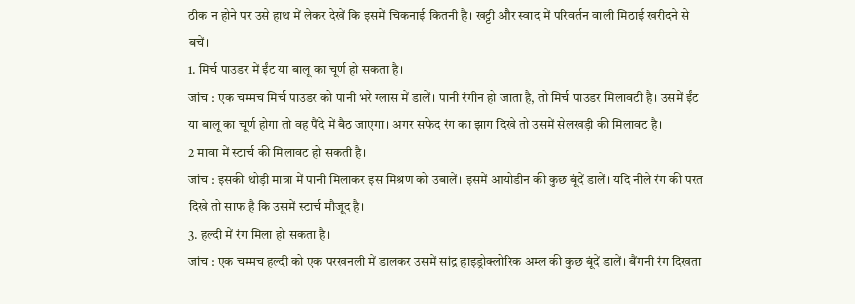ठीक न होने पर उसे हाथ में लेकर देखें कि इसमें चिकनाई कितनी है। खट्टी और स्वाद में परिवर्तन वाली मिठाई खरीदने से बचें।
1. मिर्च पाउडर में ईंट या बालू का चूर्ण हो सकता है।
जांच : एक चम्मच मिर्च पाउडर को पानी भरे ग्लास में डालें। पानी रंगीन हो जाता है, तो मिर्च पाउडर मिलावटी है। उसमें ईंट या बालू का चूर्ण होगा तो वह पैंदे में बैठ जाएगा। अगर सफेद रंग का झाग दिखे तो उसमें सेलखड़ी की मिलावट है।
2 मावा में स्टार्च की मिलावट हो सकती है।
जांच : इसकी थोड़ी मात्रा में पानी मिलाकर इस मिश्रण को उबालें। इसमें आयोडीन की कुछ बूंदें डालें। यदि नीले रंग की परत दिखे तो साफ है कि उसमें स्टार्च मौजूद है।
3. हल्दी में रंग मिला हो सकता है।
जांच : एक चम्मच हल्दी को एक परखनली में डालकर उसमें सांद्र हाइड्रोक्लोरिक अम्ल की कुछ बूंदें डालें। बैंगनी रंग दिखता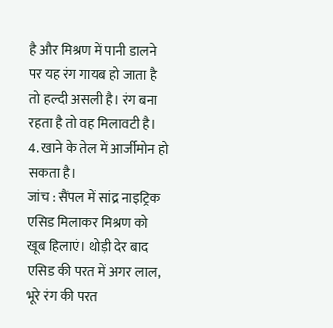है और मिश्रण में पानी डालने पर यह रंग गायब हो जाता है तो हल्दी असली है। रंग बना रहता है तो वह मिलावटी है।
4. खाने के तेल में आर्जीमोन हो सकता है।
जांच : सैंपल में सांद्र नाइट्रिक एसिड मिलाकर मिश्रण को खूब हिलाएं। थोड़ी देर बाद एसिड की परत में अगर लाल, भूरे रंग की परत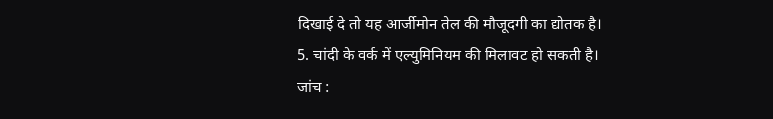दिखाई दे तो यह आर्जीमोन तेल की मौजूदगी का द्योतक है।
5. चांदी के वर्क में एल्युमिनियम की मिलावट हो सकती है।
जांच :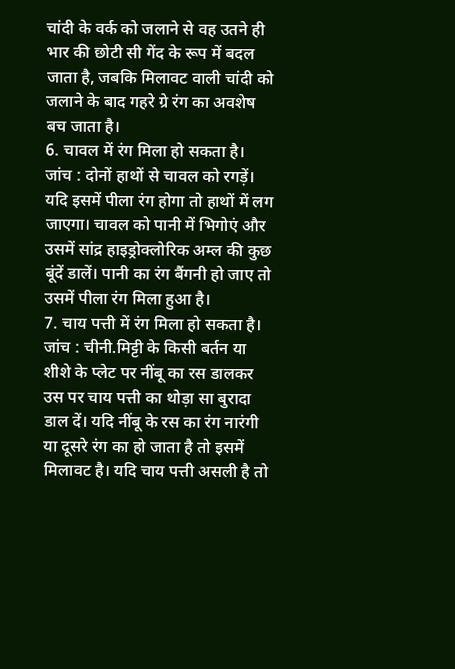चांदी के वर्क को जलाने से वह उतने ही भार की छोटी सी गेंद के रूप में बदल जाता है, जबकि मिलावट वाली चांदी को जलाने के बाद गहरे ग्रे रंग का अवशेष बच जाता है।
6. चावल में रंग मिला हो सकता है।
जांच : दोनों हाथों से चावल को रगड़ें। यदि इसमें पीला रंग होगा तो हाथों में लग जाएगा। चावल को पानी में भिगोएं और उसमें सांद्र हाइड्रोक्लोरिक अम्ल की कुछ बूंदें डालें। पानी का रंग बैंगनी हो जाए तो उसमें पीला रंग मिला हुआ है।
7. चाय पत्ती में रंग मिला हो सकता है।
जांच : चीनी.मिट्टी के किसी बर्तन या शीशे के प्लेट पर नींबू का रस डालकर उस पर चाय पत्ती का थोड़ा सा बुरादा डाल दें। यदि नींबू के रस का रंग नारंगी या दूसरे रंग का हो जाता है तो इसमें मिलावट है। यदि चाय पत्ती असली है तो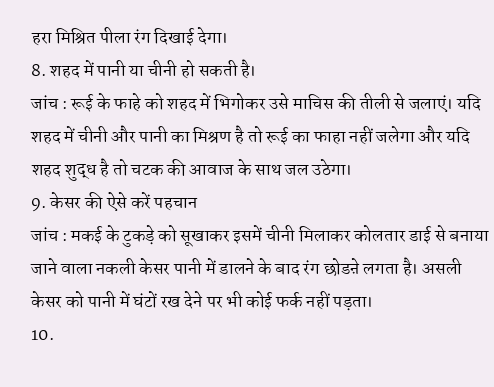हरा मिश्रित पीला रंग दिखाई देगा।
8. शहद में पानी या चीनी हो सकती है।
जांच : रूई के फाहे को शहद में भिगोकर उसे माचिस की तीली से जलाएं। यदि शहद में चीनी और पानी का मिश्रण है तो रूई का फाहा नहीं जलेगा और यदि शहद शुद्ध है तो चटक की आवाज के साथ जल उठेगा।
9. केसर की ऐसे करें पहचान
जांच : मकई के टुकड़े को सूखाकर इसमें चीनी मिलाकर कोलतार डाई से बनाया जाने वाला नकली केसर पानी में डालने के बाद रंग छोडऩे लगता है। असली केसर को पानी में घंटों रख देने पर भी कोई फर्क नहीं पड़ता।
10.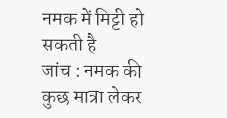नमक में मिट्टी हो सकती है
जांच : नमक की कुछ मात्रा लेकर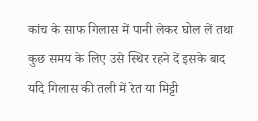कांच के साफ गिलास में पानी लेकर घोल लें तथा कुछ समय के लिए उसे स्थिर रहने दें इसके बाद यदि गिलास की तली में रेत या मिट्टी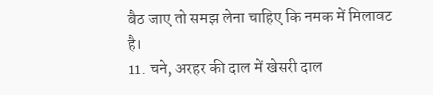बैठ जाए तो समझ लेना चाहिए कि नमक में मिलावट है।
11. चने, अरहर की दाल में खेसरी दाल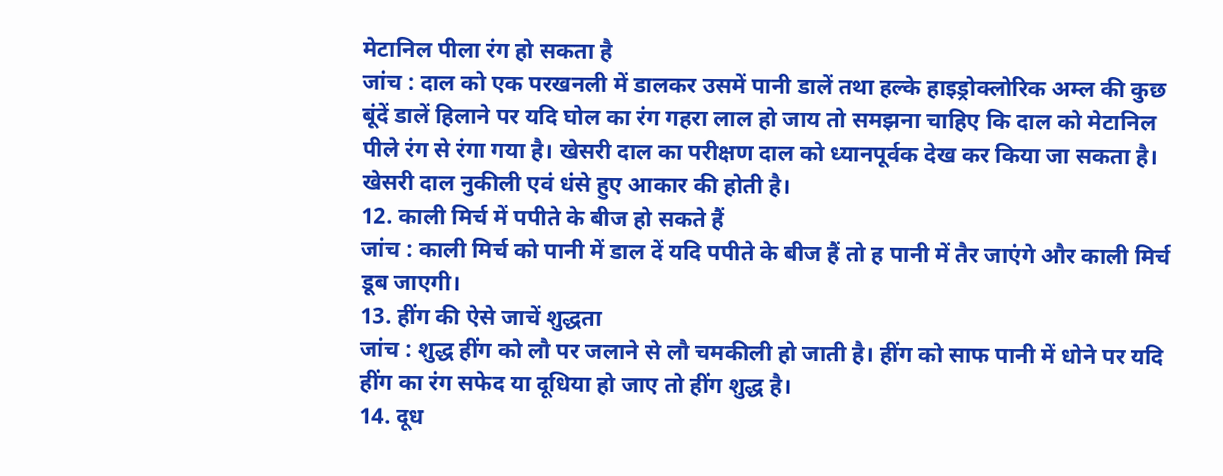मेटानिल पीला रंग हो सकता है
जांच : दाल को एक परखनली में डालकर उसमें पानी डालें तथा हल्के हाइड्रोक्लोरिक अम्ल की कुछ बूंदें डालें हिलाने पर यदि घोल का रंग गहरा लाल हो जाय तो समझना चाहिए कि दाल को मेटानिल पीले रंग से रंगा गया है। खेसरी दाल का परीक्षण दाल को ध्यानपूर्वक देख कर किया जा सकता है। खेसरी दाल नुकीली एवं धंसे हुए आकार की होती है।
12. काली मिर्च में पपीते के बीज हो सकते हैं
जांच : काली मिर्च को पानी में डाल दें यदि पपीते के बीज हैं तो ह पानी में तैर जाएंगे और काली मिर्च डूब जाएगी।
13. हींग की ऐसे जाचें शुद्धता
जांच : शुद्ध हींग को लौ पर जलाने से लौ चमकीली हो जाती है। हींग को साफ पानी में धोने पर यदि हींग का रंग सफेद या दूधिया हो जाए तो हींग शुद्ध है।
14. दूध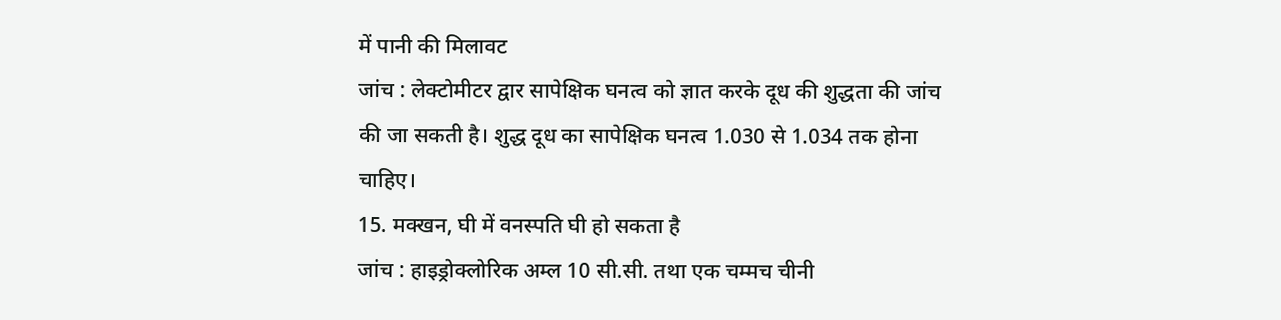में पानी की मिलावट
जांच : लेक्टोमीटर द्वार सापेक्षिक घनत्व को ज्ञात करके दूध की शुद्धता की जांच की जा सकती है। शुद्ध दूध का सापेक्षिक घनत्व 1.030 से 1.034 तक होना चाहिए।
15. मक्खन, घी में वनस्पति घी हो सकता है
जांच : हाइड्रोक्लोरिक अम्ल 10 सी.सी. तथा एक चम्मच चीनी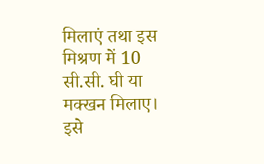मिलाएं तथा इस मिश्रण में 10 सी.सी. घी या मक्खन मिलाए। इसे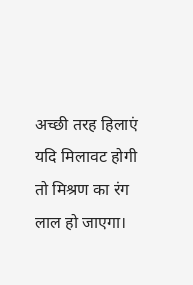अच्छी तरह हिलाएं यदि मिलावट होगी तो मिश्रण का रंग लाल हो जाएगा।